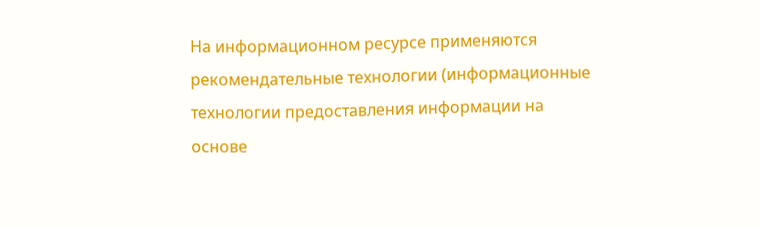На информационном ресурсе применяются рекомендательные технологии (информационные технологии предоставления информации на основе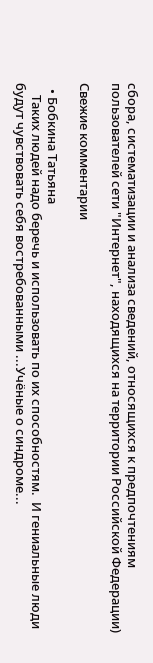сбора, систематизации и анализа сведений, относящихся к предпочтениям пользователей сети "Интернет", находящихся на территории Российской Федерации)

Свежие комментарии

  • Бобкина Татьяна
    Таких людей надо беречь и использовать по их способностям.  И гениальные люди будут чувствовать себя востребованными ...Учёные о синдроме...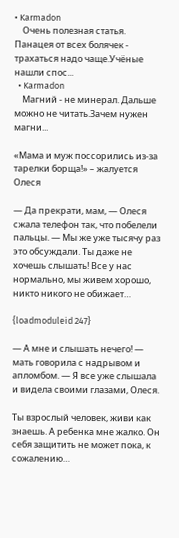• Karmadon
    Очень полезная статья. Панацея от всех болячек - трахаться надо чаще.Учёные нашли спос...
  • Karmadon
    Магний - не минерал. Дальше можно не читать.Зачем нужен магни...

«Мама и муж поссорились из-за тарелки борща!» – жалуется Олеся

— Да прекрати, мам, — Олеся сжала телефон так, что побелели пальцы. — Мы же уже тысячу раз это обсуждали. Ты даже не хочешь слышать! Все у нас нормально, мы живем хорошо, никто никого не обижает…

{loadmoduleid 247}

— А мне и слышать нечего! — мать говорила с надрывом и апломбом. — Я все уже слышала и видела своими глазами, Олеся.

Ты взрослый человек, живи как знаешь. А ребенка мне жалко. Он себя защитить не может пока, к сожалению…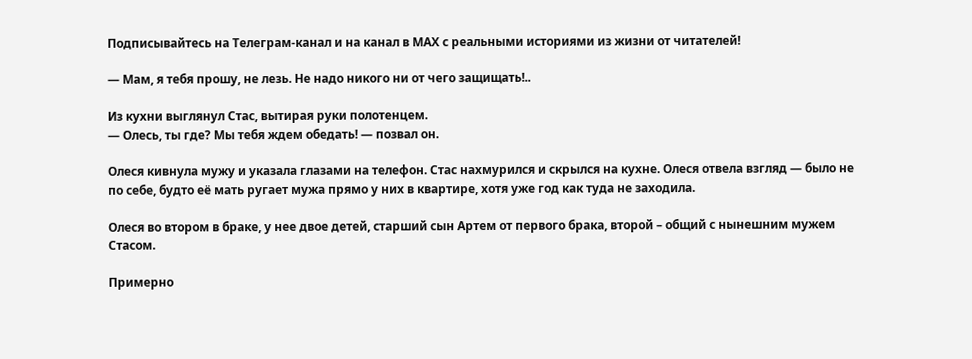Подписывайтесь на Телеграм-канал и на канал в МАХ с реальными историями из жизни от читателей!

— Мам, я тебя прошу, не лезь. Не надо никого ни от чего защищать!..

Из кухни выглянул Стас, вытирая руки полотенцем.
— Олесь, ты где? Мы тебя ждем обедать! — позвал он.

Олеся кивнула мужу и указала глазами на телефон. Стас нахмурился и скрылся на кухне. Олеся отвела взгляд — было не по себе, будто её мать ругает мужа прямо у них в квартире, хотя уже год как туда не заходила.

Олеся во втором в браке, у нее двое детей, старший сын Артем от первого брака, второй – общий с нынешним мужем Стасом.

Примерно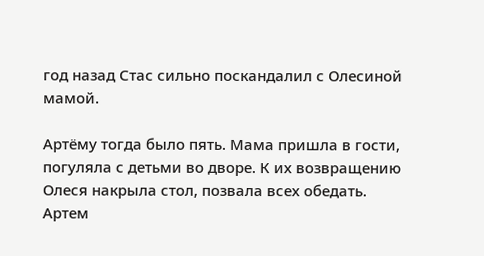год назад Стас сильно поскандалил с Олесиной мамой.

Артёму тогда было пять. Мама пришла в гости, погуляла с детьми во дворе. К их возвращению Олеся накрыла стол, позвала всех обедать. Артем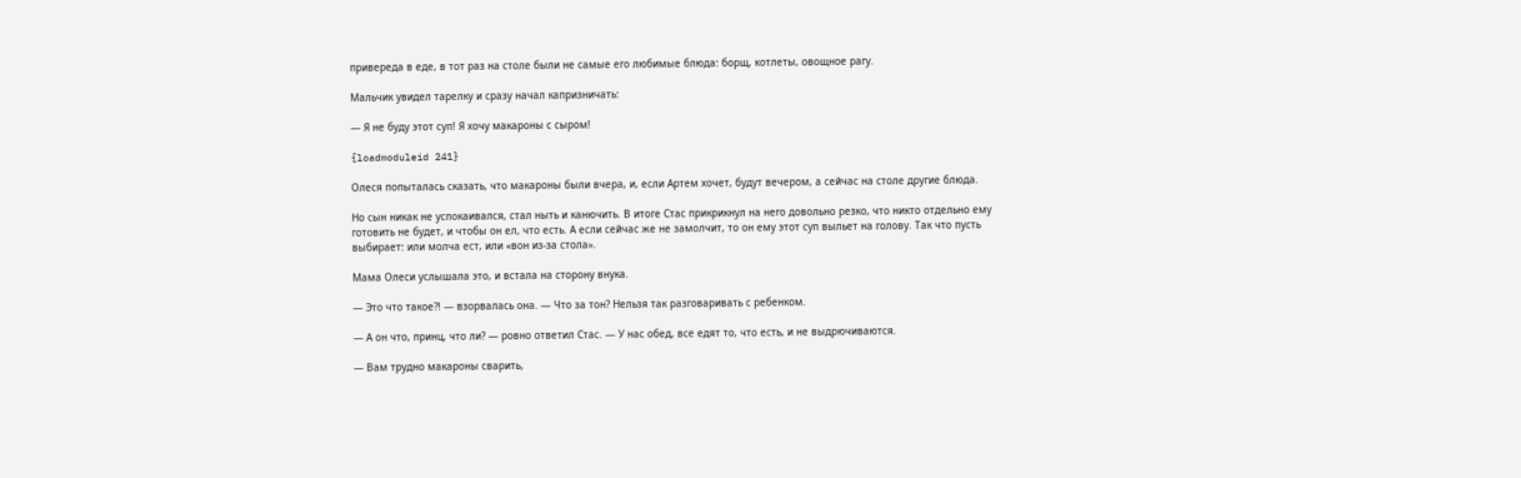привереда в еде, в тот раз на столе были не самые его любимые блюда: борщ, котлеты, овощное рагу.

Мальчик увидел тарелку и сразу начал капризничать:

— Я не буду этот суп! Я хочу макароны с сыром!

{loadmoduleid 241}

Олеся попыталась сказать, что макароны были вчера, и, если Артем хочет, будут вечером, а сейчас на столе другие блюда.

Но сын никак не успокаивался, стал ныть и канючить. В итоге Стас прикрикнул на него довольно резко, что никто отдельно ему готовить не будет, и чтобы он ел, что есть. А если сейчас же не замолчит, то он ему этот суп выльет на голову. Так что пусть выбирает: или молча ест, или «вон из-за стола».

Мама Олеси услышала это, и встала на сторону внука.

— Это что такое?! — взорвалась она. — Что за тон? Нельзя так разговаривать с ребенком.

— А он что, принц, что ли? — ровно ответил Стас. — У нас обед, все едят то, что есть, и не выдрючиваются.

— Вам трудно макароны сварить,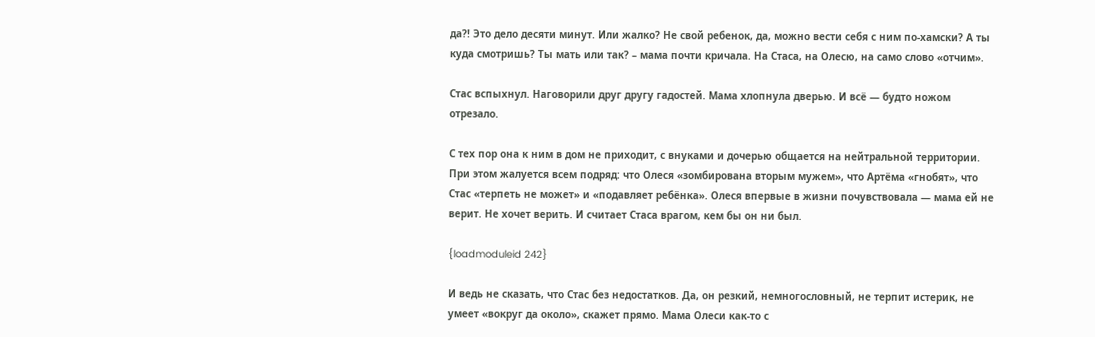да?! Это дело десяти минут. Или жалко? Не свой ребенок, да, можно вести себя с ним по-хамски? А ты куда смотришь? Ты мать или так? – мама почти кричала. На Стаса, на Олесю, на само слово «отчим».

Стас вспыхнул. Наговорили друг другу гадостей. Мама хлопнула дверью. И всё — будто ножом отрезало.

С тех пор она к ним в дом не приходит, с внуками и дочерью общается на нейтральной территории. При этом жалуется всем подряд: что Олеся «зомбирована вторым мужем», что Артёма «гнобят», что Стас «терпеть не может» и «подавляет ребёнка». Олеся впервые в жизни почувствовала — мама ей не верит. Не хочет верить. И считает Стаса врагом, кем бы он ни был.

{loadmoduleid 242}

И ведь не сказать, что Стас без недостатков. Да, он резкий, немногословный, не терпит истерик, не умеет «вокруг да около», скажет прямо. Мама Олеси как-то с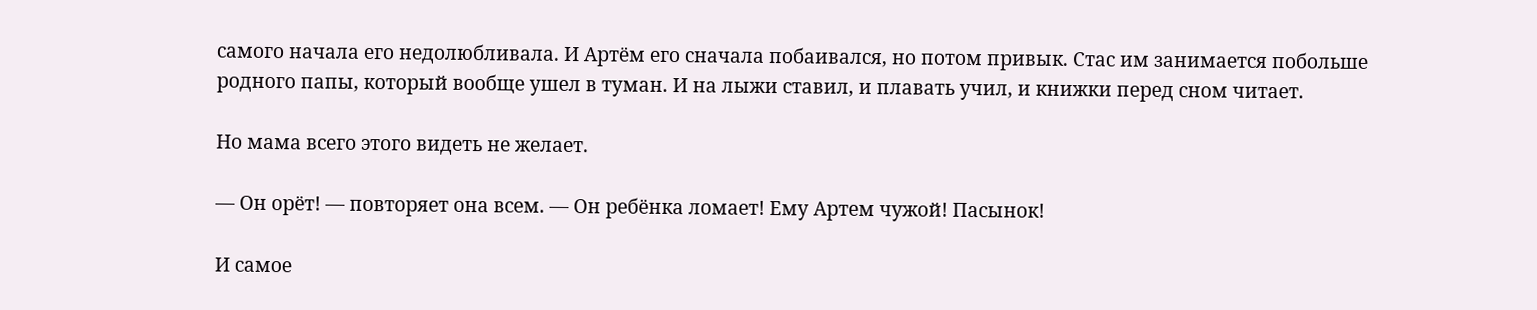самого начала его недолюбливала. И Артём его сначала побаивался, но потом привык. Стас им занимается побольше родного папы, который вообще ушел в туман. И на лыжи ставил, и плавать учил, и книжки перед сном читает.

Но мама всего этого видеть не желает.

— Он орёт! — повторяет она всем. — Он ребёнка ломает! Ему Артем чужой! Пасынок!

И самое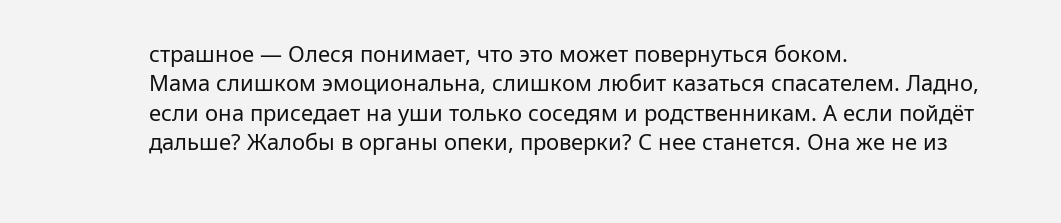страшное — Олеся понимает, что это может повернуться боком.
Мама слишком эмоциональна, слишком любит казаться спасателем. Ладно, если она приседает на уши только соседям и родственникам. А если пойдёт дальше? Жалобы в органы опеки, проверки? С нее станется. Она же не из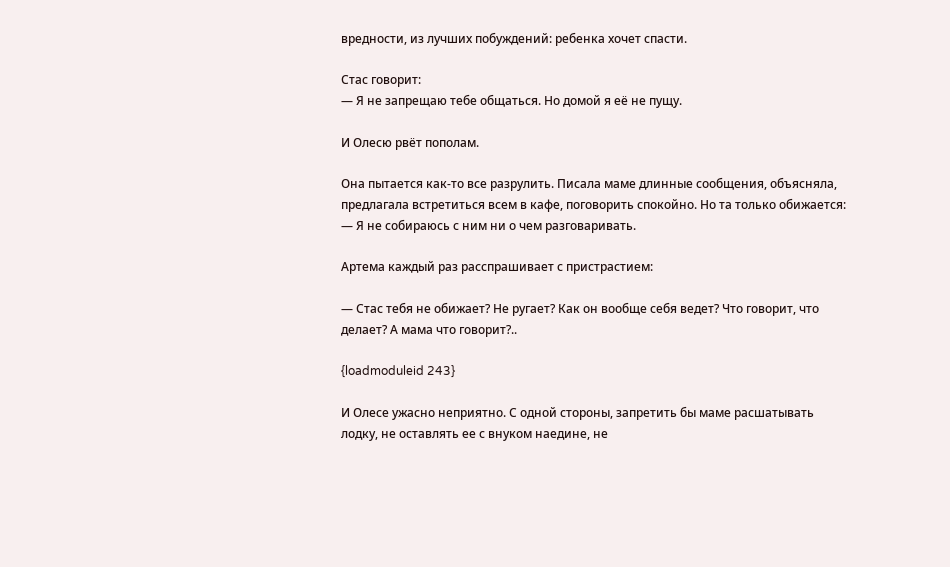вредности, из лучших побуждений: ребенка хочет спасти.

Стас говорит:
— Я не запрещаю тебе общаться. Но домой я её не пущу.

И Олесю рвёт пополам.

Она пытается как-то все разрулить. Писала маме длинные сообщения, объясняла, предлагала встретиться всем в кафе, поговорить спокойно. Но та только обижается:
— Я не собираюсь с ним ни о чем разговаривать.

Артема каждый раз расспрашивает с пристрастием:

— Стас тебя не обижает? Не ругает? Как он вообще себя ведет? Что говорит, что делает? А мама что говорит?..

{loadmoduleid 243}

И Олесе ужасно неприятно. С одной стороны, запретить бы маме расшатывать лодку, не оставлять ее с внуком наедине, не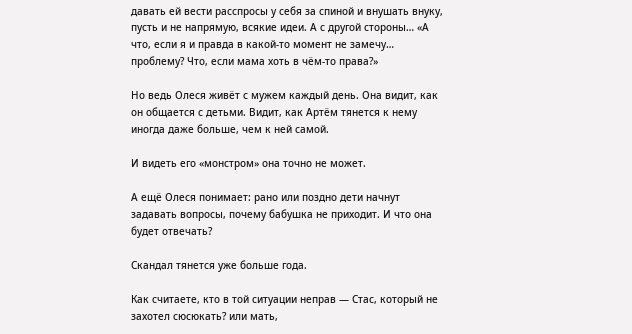давать ей вести расспросы у себя за спиной и внушать внуку, пусть и не напрямую, всякие идеи. А с другой стороны… «А что, если я и правда в какой-то момент не замечу… проблему? Что, если мама хоть в чём-то права?»

Но ведь Олеся живёт с мужем каждый день. Она видит, как он общается с детьми. Видит, как Артём тянется к нему иногда даже больше, чем к ней самой.

И видеть его «монстром» она точно не может.

А ещё Олеся понимает: рано или поздно дети начнут задавать вопросы, почему бабушка не приходит. И что она будет отвечать?

Скандал тянется уже больше года.

Как считаете, кто в той ситуации неправ — Стас, который не захотел сюсюкать? или мать,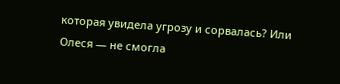которая увидела угрозу и сорвалась? Или Олеся — не смогла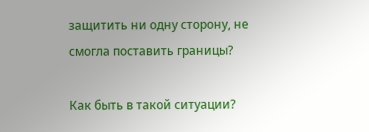защитить ни одну сторону, не смогла поставить границы?

Как быть в такой ситуации?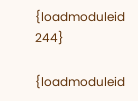{loadmoduleid 244}

{loadmoduleid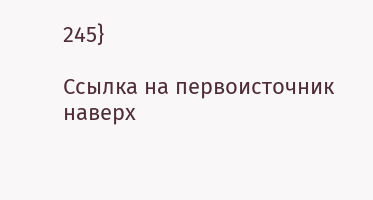245}

Ссылка на первоисточник
наверх